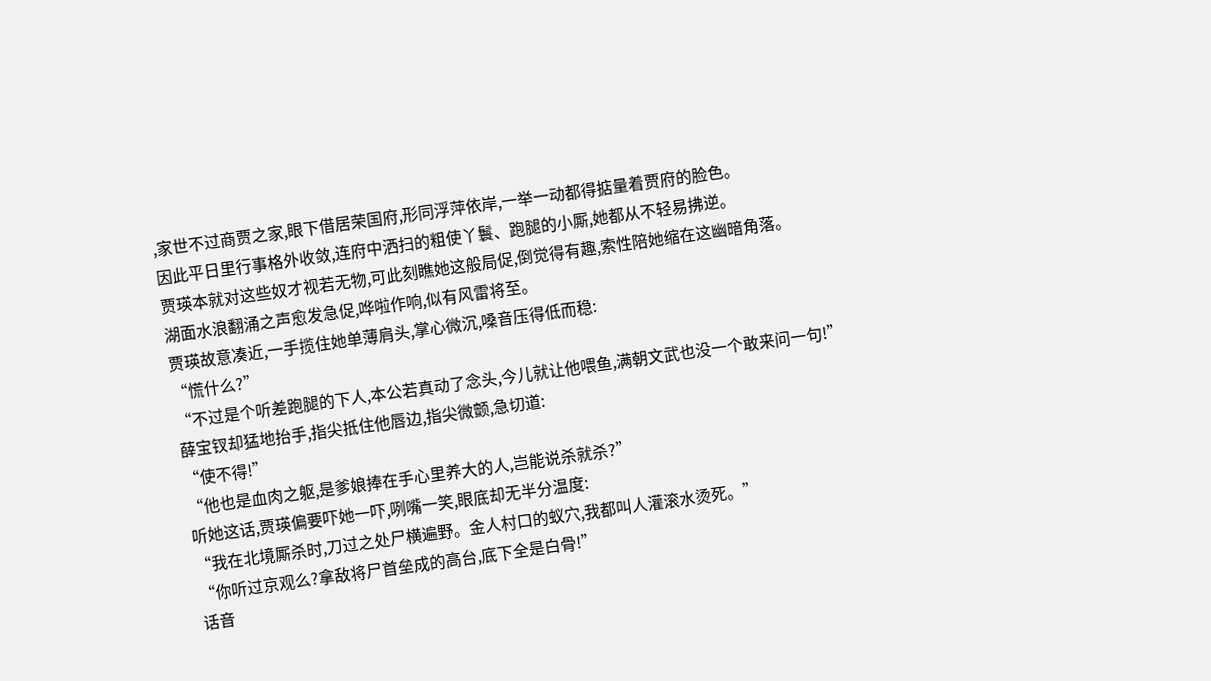,家世不过商贾之家,眼下借居荣国府,形同浮萍依岸,一举一动都得掂量着贾府的脸色。
因此平日里行事格外收敛,连府中洒扫的粗使丫鬟、跑腿的小厮,她都从不轻易拂逆。
贾瑛本就对这些奴才视若无物,可此刻瞧她这般局促,倒觉得有趣,索性陪她缩在这幽暗角落。
湖面水浪翻涌之声愈发急促,哗啦作响,似有风雷将至。
贾瑛故意凑近,一手揽住她单薄肩头,掌心微沉,嗓音压得低而稳:
“慌什么?”
“不过是个听差跑腿的下人,本公若真动了念头,今儿就让他喂鱼,满朝文武也没一个敢来问一句!”
薛宝钗却猛地抬手,指尖抵住他唇边,指尖微颤,急切道:
“使不得!”
“他也是血肉之躯,是爹娘捧在手心里养大的人,岂能说杀就杀?”
听她这话,贾瑛偏要吓她一吓,咧嘴一笑,眼底却无半分温度:
“我在北境厮杀时,刀过之处尸横遍野。金人村口的蚁穴,我都叫人灌滚水烫死。”
“你听过京观么?拿敌将尸首垒成的高台,底下全是白骨!”
话音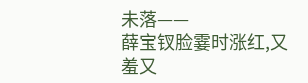未落——
薛宝钗脸霎时涨红,又羞又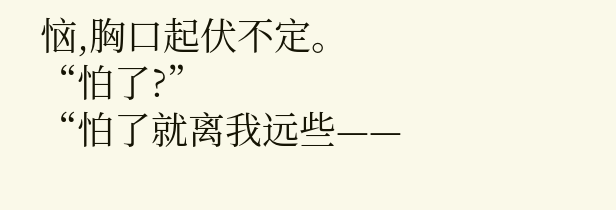恼,胸口起伏不定。
“怕了?”
“怕了就离我远些——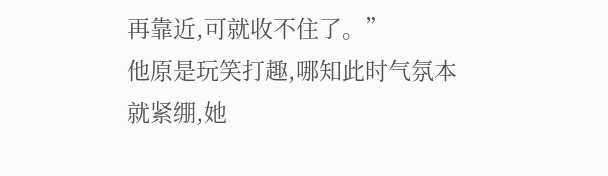再靠近,可就收不住了。”
他原是玩笑打趣,哪知此时气氛本就紧绷,她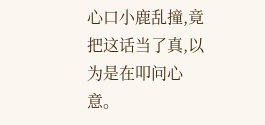心口小鹿乱撞,竟把这话当了真,以为是在叩问心意。